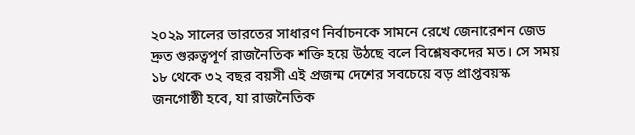২০২৯ সালের ভারতের সাধারণ নির্বাচনকে সামনে রেখে জেনারেশন জেড দ্রুত গুরুত্বপূর্ণ রাজনৈতিক শক্তি হয়ে উঠছে বলে বিশ্লেষকদের মত। সে সময় ১৮ থেকে ৩২ বছর বয়সী এই প্রজন্ম দেশের সবচেয়ে বড় প্রাপ্তবয়স্ক জনগোষ্ঠী হবে, যা রাজনৈতিক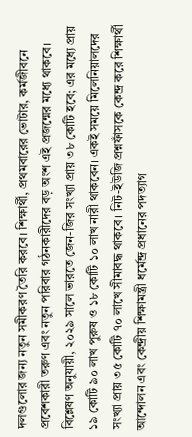দলগুলোর জন্য নতুন সমীকরণ তৈরি করবে। শিক্ষার্থী, প্রথমবারের ভোটার, কর্মজীবনে প্রবেশকারী তরুণ এবং নতুন পরিবার গঠনকারীদের বড় অংশ এই প্রজন্মের মধ্যে থাকবে।
বিশ্লেষণ অনুযায়ী, ২০২৯ সালে ভারতে জেন-জির সংখ্যা প্রায় ৩৮ কোটি হবে; এর মধ্যে প্রায় ১৯ কোটি ৯০ লাখ পুরুষ ও ১৮ কোটি ১০ লাখ নারী থাকবেন। একই সময়ে মিলেনিয়ালদের সংখ্যা প্রায় ৩৫ কোটি ৭০ লাখে সীমাবদ্ধ থাকবে। নিট-ইউজি প্রশ্নফাঁসকে কেন্দ্র করে শিক্ষার্থী আন্দোলন এবং কেন্দ্রীয় শিক্ষামন্ত্রী ধর্মেন্দ্র প্রধানের পদত্যাগ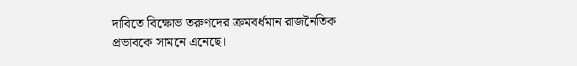দাবিতে বিক্ষোভ তরুণদের ক্রমবর্ধমান রাজনৈতিক প্রভাবকে সামনে এনেছে।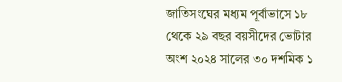জাতিসংঘের মধ্যম পূর্বাভাসে ১৮ থেকে ২৯ বছর বয়সীদের ভোটার অংশ ২০২৪ সালের ৩০ দশমিক ১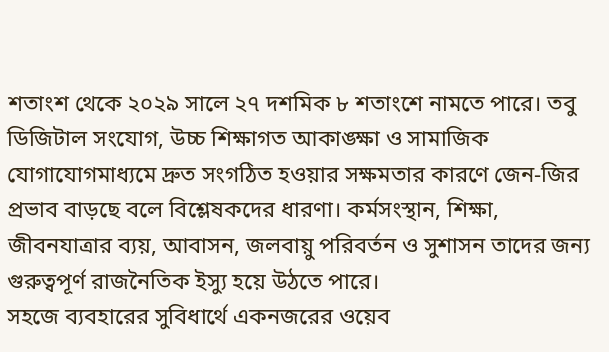শতাংশ থেকে ২০২৯ সালে ২৭ দশমিক ৮ শতাংশে নামতে পারে। তবু ডিজিটাল সংযোগ, উচ্চ শিক্ষাগত আকাঙ্ক্ষা ও সামাজিক যোগাযোগমাধ্যমে দ্রুত সংগঠিত হওয়ার সক্ষমতার কারণে জেন-জির প্রভাব বাড়ছে বলে বিশ্লেষকদের ধারণা। কর্মসংস্থান, শিক্ষা, জীবনযাত্রার ব্যয়, আবাসন, জলবায়ু পরিবর্তন ও সুশাসন তাদের জন্য গুরুত্বপূর্ণ রাজনৈতিক ইস্যু হয়ে উঠতে পারে।
সহজে ব্যবহারের সুবিধার্থে একনজরের ওয়েব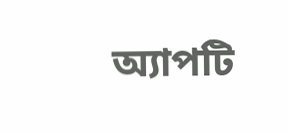অ্যাপটি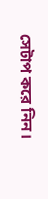সেটাপ করে নিন।